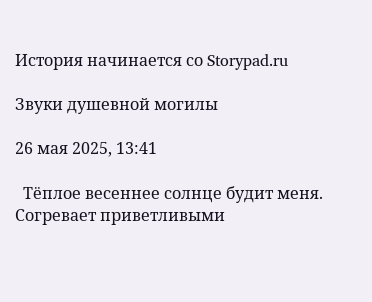История начинается со Storypad.ru

Звуки душевной могилы

26 мая 2025, 13:41

  Тёплое весеннее солнце будит меня. Согревает приветливыми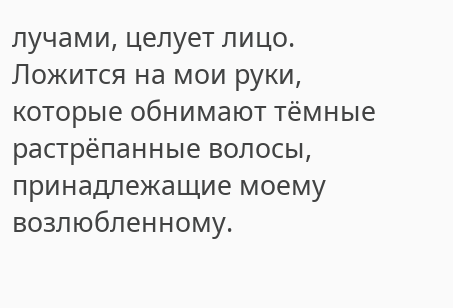лучами, целует лицо. Ложится на мои руки, которые обнимают тёмные растрёпанные волосы, принадлежащие моему возлюбленному.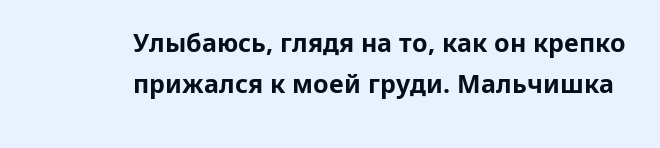Улыбаюсь, глядя на то, как он крепко прижался к моей груди. Мальчишка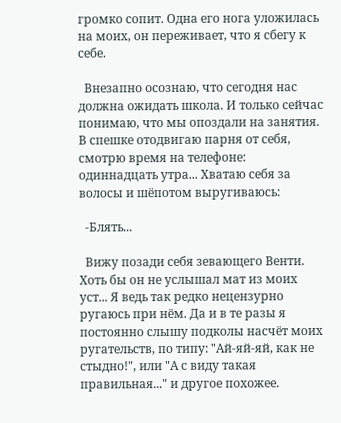громко сопит. Одна его нога уложилась на моих, он переживает, что я сбегу к себе.

  Внезапно осознаю, что сегодня нас должна ожидать школа. И только сейчас понимаю, что мы опоздали на занятия. В спешке отодвигаю парня от себя, смотрю время на телефоне: одиннадцать утра... Хватаю себя за волосы и шёпотом выругиваюсь:

  -Блять...

  Вижу позади себя зевающего Венти. Хоть бы он не услышал мат из моих уст... Я ведь так редко нецензурно ругаюсь при нём. Да и в те разы я постоянно слышу подколы насчёт моих ругательств, по типу: "Ай-яй-яй, как не стыдно!", или "А с виду такая правильная..." и другое похожее.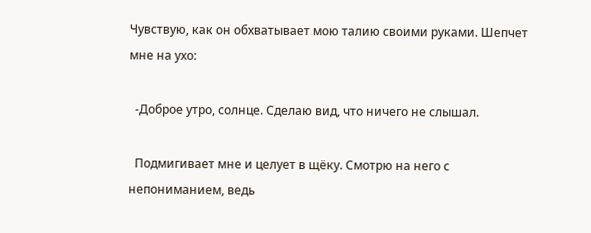Чувствую, как он обхватывает мою талию своими руками. Шепчет мне на ухо:

  -Доброе утро, солнце. Сделаю вид, что ничего не слышал.

  Подмигивает мне и целует в щёку. Смотрю на него с непониманием, ведь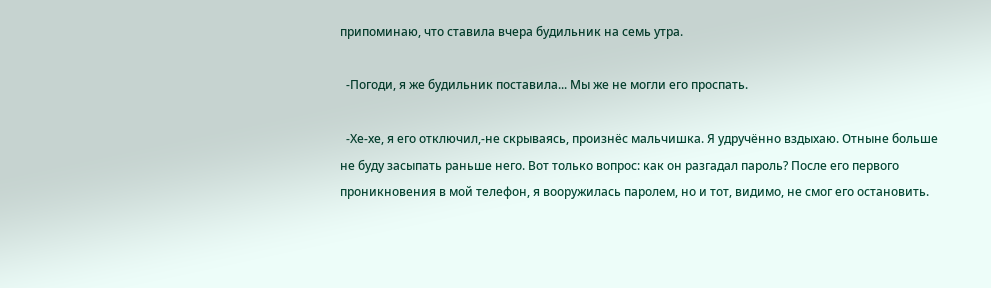припоминаю, что ставила вчера будильник на семь утра.

  -Погоди, я же будильник поставила... Мы же не могли его проспать.

  -Хе-хе, я его отключил,-не скрываясь, произнёс мальчишка. Я удручённо вздыхаю. Отныне больше не буду засыпать раньше него. Вот только вопрос: как он разгадал пароль? После его первого проникновения в мой телефон, я вооружилась паролем, но и тот, видимо, не смог его остановить.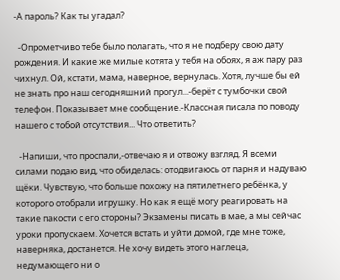-А пароль? Как ты угадал?

  -Опрометчиво тебе было полагать, что я не подберу свою дату рождения. И какие же милые котята у тебя на обоях, я аж пару раз чихнул. Ой, кстати, мама, наверное, вернулась. Хотя, лучше бы ей не знать про наш сегодняшний прогул...-берёт с тумбочки свой телефон. Показывает мне сообщение.-Классная писала по поводу нашего с тобой отсутствия... Что ответить?

  -Напиши, что проспали,-отвечаю я и отвожу взгляд. Я всеми силами подаю вид, что обиделась: отодвигаюсь от парня и надуваю щёки. Чувствую, что больше похожу на пятилетнего ребёнка, у которого отобрали игрушку. Но как я ещё могу реагировать на такие пакости с его стороны? Экзамены писать в мае, а мы сейчас уроки пропускаем. Хочется встать и уйти домой, где мне тоже, наверняка, достанется. Не хочу видеть этого наглеца, недумающего ни о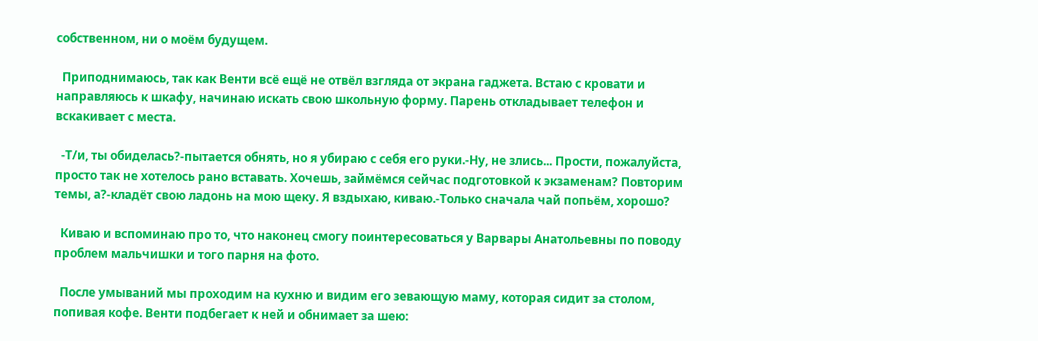собственном, ни о моём будущем.

  Приподнимаюсь, так как Венти всё ещё не отвёл взгляда от экрана гаджета. Встаю с кровати и направляюсь к шкафу, начинаю искать свою школьную форму. Парень откладывает телефон и вскакивает с места.

  -Т/и, ты обиделась?-пытается обнять, но я убираю с себя его руки.-Ну, не злись... Прости, пожалуйста, просто так не хотелось рано вставать. Хочешь, займёмся сейчас подготовкой к экзаменам? Повторим темы, а?-кладёт свою ладонь на мою щеку. Я вздыхаю, киваю.-Только сначала чай попьём, хорошо?

  Киваю и вспоминаю про то, что наконец смогу поинтересоваться у Варвары Анатольевны по поводу проблем мальчишки и того парня на фото.

  После умываний мы проходим на кухню и видим его зевающую маму, которая сидит за столом, попивая кофе. Венти подбегает к ней и обнимает за шею: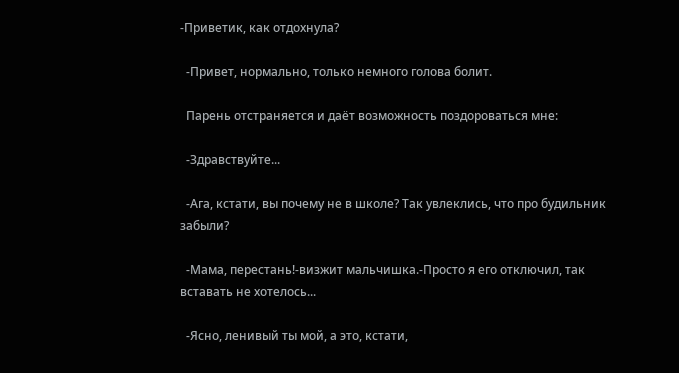-Приветик, как отдохнула?

  -Привет, нормально, только немного голова болит.

  Парень отстраняется и даёт возможность поздороваться мне:

  -Здравствуйте...

  -Ага, кстати, вы почему не в школе? Так увлеклись, что про будильник забыли?

  -Мама, перестань!-визжит мальчишка.-Просто я его отключил, так вставать не хотелось...

  -Ясно, ленивый ты мой, а это, кстати,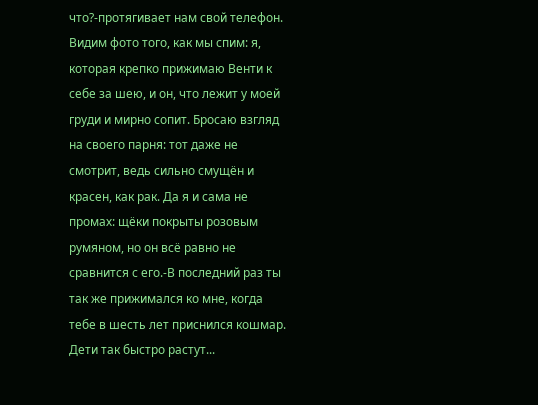что?-протягивает нам свой телефон. Видим фото того, как мы спим: я, которая крепко прижимаю Венти к себе за шею, и он, что лежит у моей груди и мирно сопит. Бросаю взгляд на своего парня: тот даже не смотрит, ведь сильно смущён и красен, как рак. Да я и сама не промах: щёки покрыты розовым румяном, но он всё равно не сравнится с его.-В последний раз ты так же прижимался ко мне, когда тебе в шесть лет приснился кошмар. Дети так быстро растут...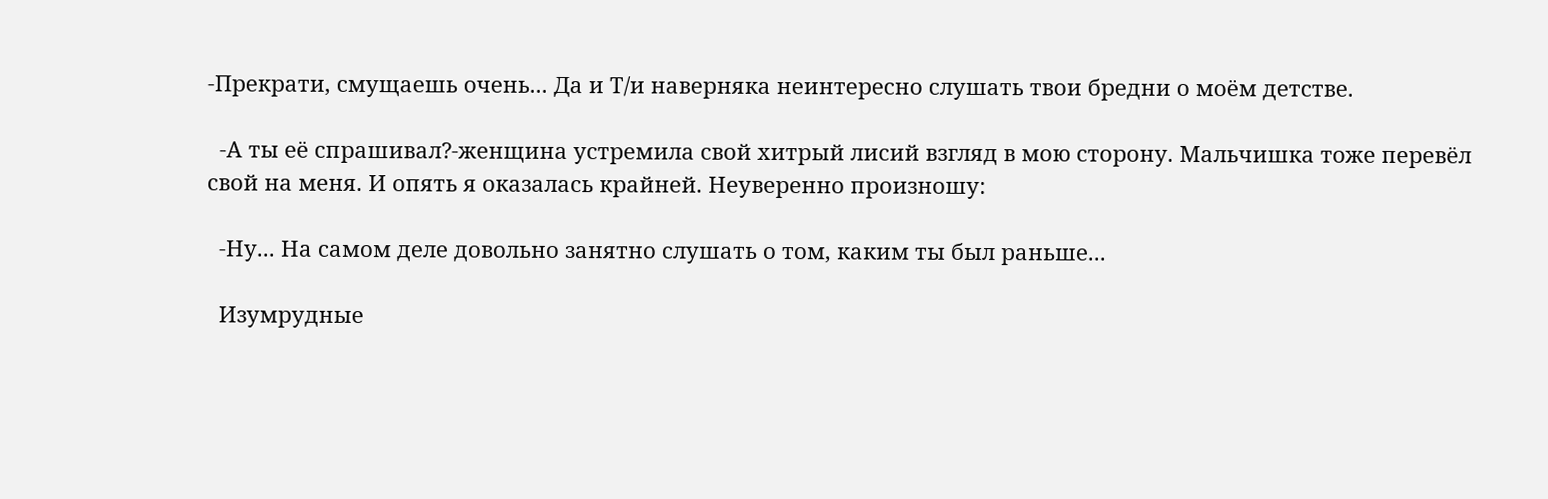-Прекрати, смущаешь очень... Да и Т/и наверняка неинтересно слушать твои бредни о моём детстве.

  -А ты её спрашивал?-женщина устремила свой хитрый лисий взгляд в мою сторону. Мальчишка тоже перевёл свой на меня. И опять я оказалась крайней. Неуверенно произношу:

  -Ну... На самом деле довольно занятно слушать о том, каким ты был раньше...

  Изумрудные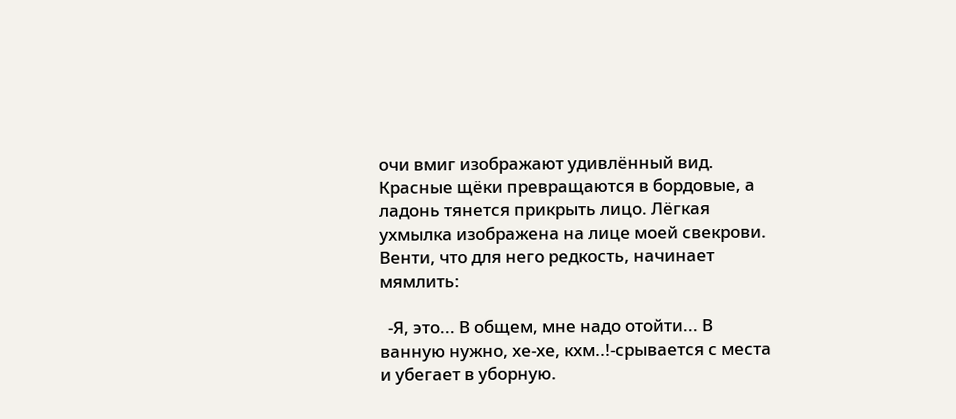очи вмиг изображают удивлённый вид. Красные щёки превращаются в бордовые, а ладонь тянется прикрыть лицо. Лёгкая ухмылка изображена на лице моей свекрови. Венти, что для него редкость, начинает мямлить:

  -Я, это... В общем, мне надо отойти... В ванную нужно, хе-хе, кхм..!-срывается с места и убегает в уборную.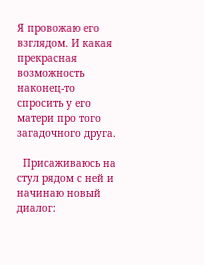Я провожаю его взглядом. И какая прекрасная возможность наконец-то спросить у его матери про того загадочного друга.

  Присаживаюсь на стул рядом с ней и начинаю новый диалог: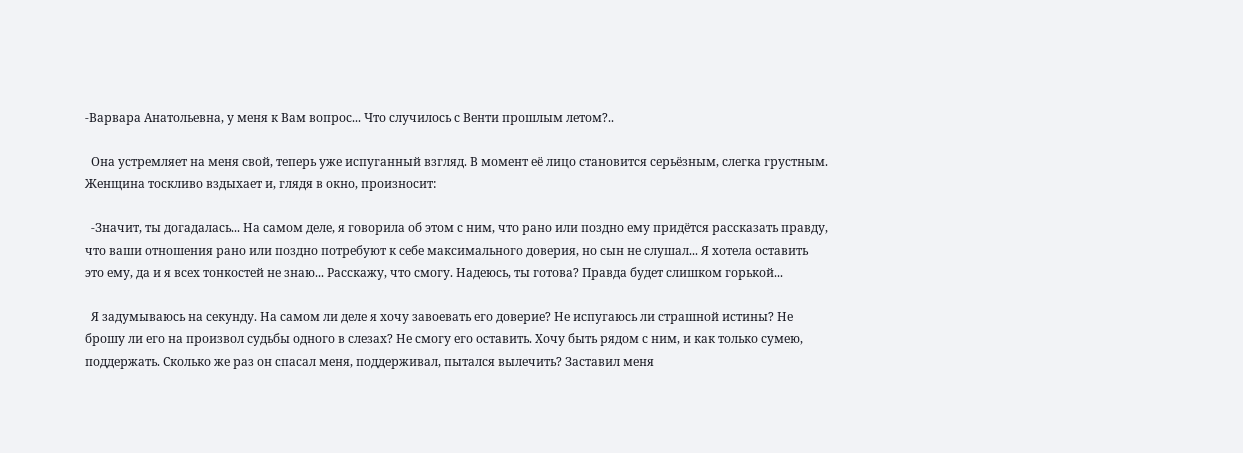-Варвара Анатольевна, у меня к Вам вопрос... Что случилось с Венти прошлым летом?..

  Она устремляет на меня свой, теперь уже испуганный взгляд. В момент её лицо становится серьёзным, слегка грустным. Женщина тоскливо вздыхает и, глядя в окно, произносит:

  -Значит, ты догадалась... На самом деле, я говорила об этом с ним, что рано или поздно ему придётся рассказать правду, что ваши отношения рано или поздно потребуют к себе максимального доверия, но сын не слушал... Я хотела оставить это ему, да и я всех тонкостей не знаю... Расскажу, что смогу. Надеюсь, ты готова? Правда будет слишком горькой...

  Я задумываюсь на секунду. На самом ли деле я хочу завоевать его доверие? Не испугаюсь ли страшной истины? Не брошу ли его на произвол судьбы одного в слезах? Не смогу его оставить. Хочу быть рядом с ним, и как только сумею, поддержать. Сколько же раз он спасал меня, поддерживал, пытался вылечить? Заставил меня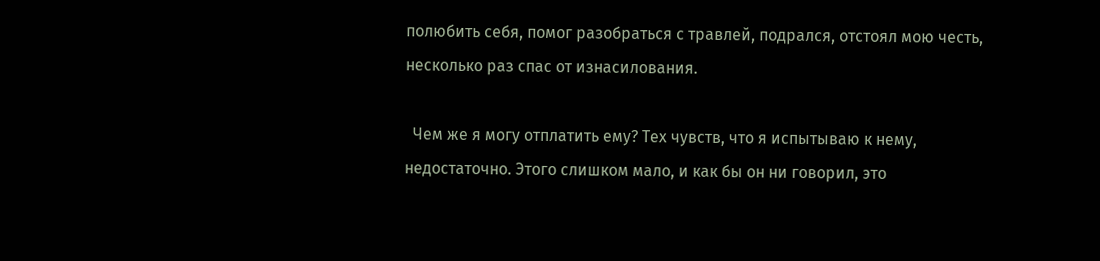полюбить себя, помог разобраться с травлей, подрался, отстоял мою честь, несколько раз спас от изнасилования.

  Чем же я могу отплатить ему? Тех чувств, что я испытываю к нему, недостаточно. Этого слишком мало, и как бы он ни говорил, это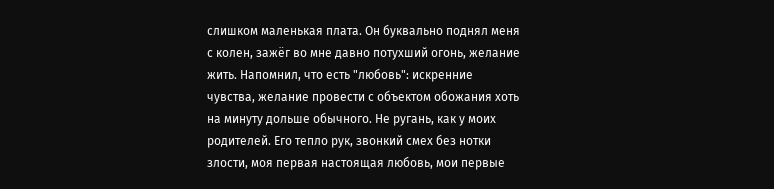слишком маленькая плата. Он буквально поднял меня с колен, зажёг во мне давно потухший огонь, желание жить. Напомнил, что есть "любовь": искренние чувства, желание провести с объектом обожания хоть на минуту дольше обычного. Не ругань, как у моих родителей. Его тепло рук, звонкий смех без нотки злости, моя первая настоящая любовь, мои первые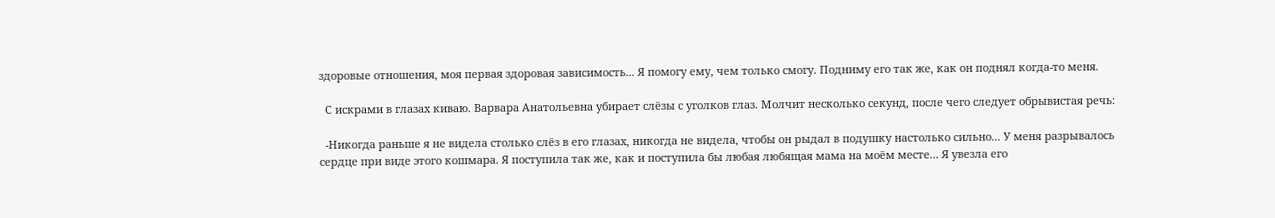здоровые отношения, моя первая здоровая зависимость... Я помогу ему, чем только смогу. Подниму его так же, как он поднял когда-то меня.

  С искрами в глазах киваю. Варвара Анатольевна убирает слёзы с уголков глаз. Молчит несколько секунд, после чего следует обрывистая речь:

  -Никогда раньше я не видела столько слёз в его глазах, никогда не видела, чтобы он рыдал в подушку настолько сильно... У меня разрывалось сердце при виде этого кошмара. Я поступила так же, как и поступила бы любая любящая мама на моём месте... Я увезла его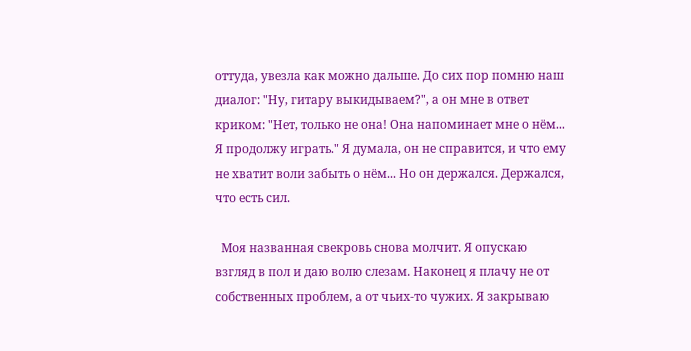оттуда, увезла как можно дальше. До сих пор помню наш диалог: "Ну, гитару выкидываем?", а он мне в ответ криком: "Нет, только не она! Она напоминает мне о нём... Я продолжу играть." Я думала, он не справится, и что ему не хватит воли забыть о нём... Но он держался. Держался, что есть сил.

  Моя названная свекровь снова молчит. Я опускаю взгляд в пол и даю волю слезам. Наконец я плачу не от собственных проблем, а от чьих-то чужих. Я закрываю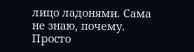лицо ладонями. Сама не знаю, почему. Просто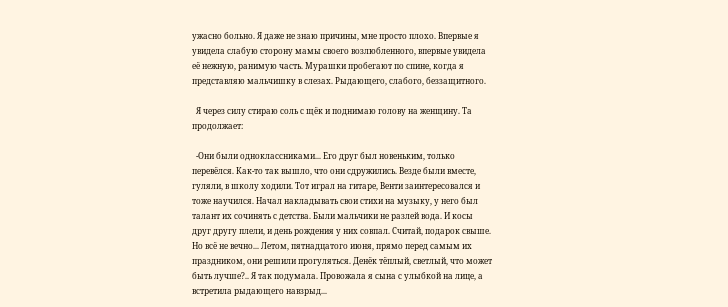ужасно больно. Я даже не знаю причины, мне просто плохо. Впервые я увидела слабую сторону мамы своего возлюбленного, впервые увидела её нежную, ранимую часть. Мурашки пробегают по спине, когда я представляю мальчишку в слезах. Рыдающего, слабого, беззащитного.

  Я через силу стираю соль с щёк и поднимаю голову на женщину. Та продолжает:

  -Они были одноклассниками... Его друг был новеньким, только перевёлся. Как-то так вышло, что они сдружились. Везде были вместе, гуляли, в школу ходили. Тот играл на гитаре, Венти заинтересовался и тоже научился. Начал накладывать свои стихи на музыку, у него был талант их сочинять с детства. Были мальчики не разлей вода. И косы друг другу плели, и день рождения у них совпал. Считай, подарок свыше. Но всё не вечно... Летом, пятнадцатого июня, прямо перед самым их праздником, они решили прогуляться. Денёк тёплый, светлый, что может быть лучше?.. Я так подумала. Провожала я сына с улыбкой на лице, а встретила рыдающего навзрыд...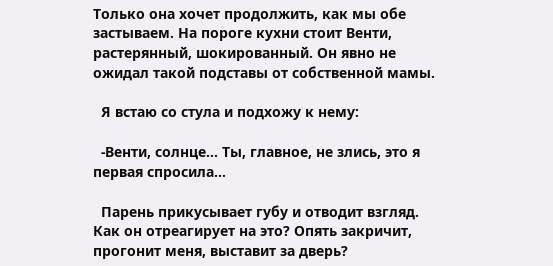Только она хочет продолжить, как мы обе застываем. На пороге кухни стоит Венти, растерянный, шокированный. Он явно не ожидал такой подставы от собственной мамы.

  Я встаю со стула и подхожу к нему:

  -Венти, солнце... Ты, главное, не злись, это я первая спросила...

  Парень прикусывает губу и отводит взгляд. Как он отреагирует на это? Опять закричит, прогонит меня, выставит за дверь?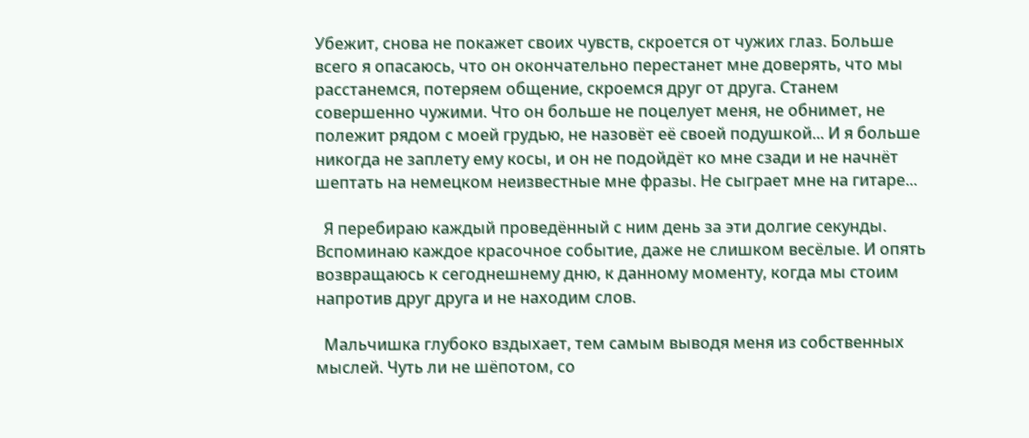Убежит, снова не покажет своих чувств, скроется от чужих глаз. Больше всего я опасаюсь, что он окончательно перестанет мне доверять, что мы расстанемся, потеряем общение, скроемся друг от друга. Станем совершенно чужими. Что он больше не поцелует меня, не обнимет, не полежит рядом с моей грудью, не назовёт её своей подушкой... И я больше никогда не заплету ему косы, и он не подойдёт ко мне сзади и не начнёт шептать на немецком неизвестные мне фразы. Не сыграет мне на гитаре...

  Я перебираю каждый проведённый с ним день за эти долгие секунды. Вспоминаю каждое красочное событие, даже не слишком весёлые. И опять возвращаюсь к сегоднешнему дню, к данному моменту, когда мы стоим напротив друг друга и не находим слов.

  Мальчишка глубоко вздыхает, тем самым выводя меня из собственных мыслей. Чуть ли не шёпотом, со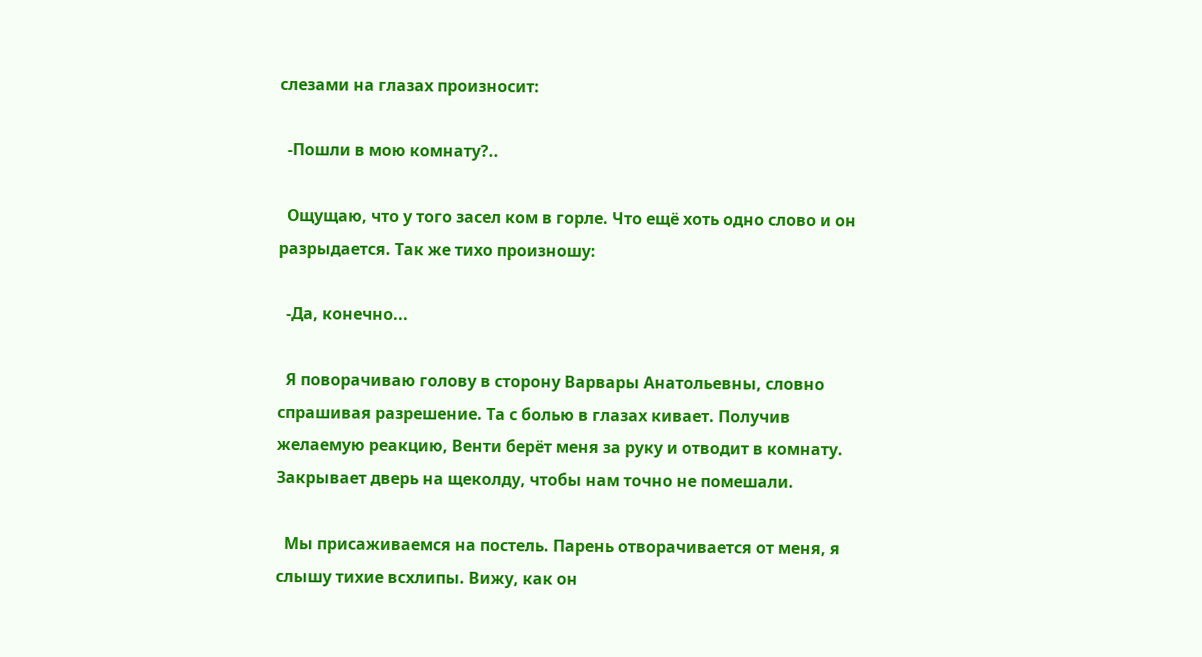слезами на глазах произносит:

  -Пошли в мою комнату?..

  Ощущаю, что у того засел ком в горле. Что ещё хоть одно слово и он разрыдается. Так же тихо произношу:

  -Да, конечно...

  Я поворачиваю голову в сторону Варвары Анатольевны, словно спрашивая разрешение. Та с болью в глазах кивает. Получив желаемую реакцию, Венти берёт меня за руку и отводит в комнату. Закрывает дверь на щеколду, чтобы нам точно не помешали.

  Мы присаживаемся на постель. Парень отворачивается от меня, я слышу тихие всхлипы. Вижу, как он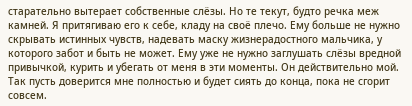старательно вытерает собственные слёзы. Но те текут, будто речка меж камней. Я притягиваю его к себе, кладу на своё плечо. Ему больше не нужно скрывать истинных чувств, надевать маску жизнерадостного мальчика, у которого забот и быть не может. Ему уже не нужно заглушать слёзы вредной привычкой, курить и убегать от меня в эти моменты. Он действительно мой. Так пусть доверится мне полностью и будет сиять до конца, пока не сгорит совсем.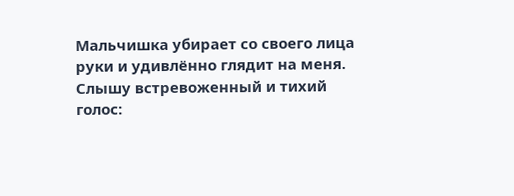Мальчишка убирает со своего лица руки и удивлённо глядит на меня. Слышу встревоженный и тихий голос: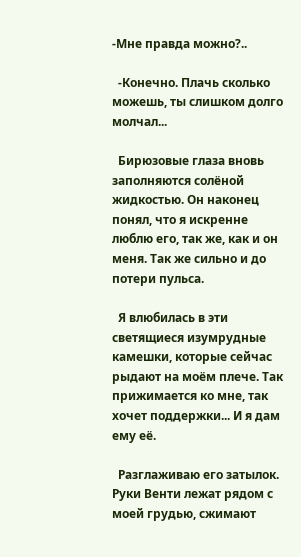-Мне правда можно?..

  -Конечно. Плачь сколько можешь, ты слишком долго молчал...

  Бирюзовые глаза вновь заполняются солёной жидкостью. Он наконец понял, что я искренне люблю его, так же, как и он меня. Так же сильно и до потери пульса.

  Я влюбилась в эти светящиеся изумрудные камешки, которые сейчас рыдают на моём плече. Так прижимается ко мне, так хочет поддержки... И я дам ему её.

  Разглаживаю его затылок. Руки Венти лежат рядом с моей грудью, сжимают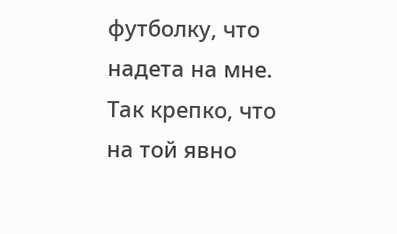футболку, что надета на мне. Так крепко, что на той явно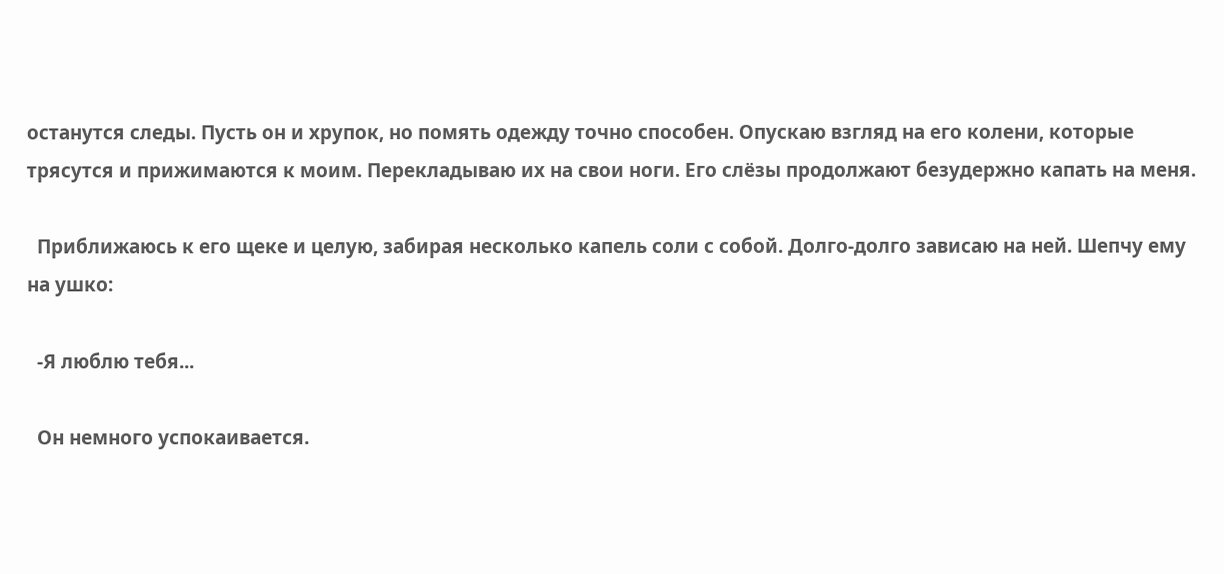останутся следы. Пусть он и хрупок, но помять одежду точно способен. Опускаю взгляд на его колени, которые трясутся и прижимаются к моим. Перекладываю их на свои ноги. Его слёзы продолжают безудержно капать на меня.

  Приближаюсь к его щеке и целую, забирая несколько капель соли с собой. Долго-долго зависаю на ней. Шепчу ему на ушко:

  -Я люблю тебя...

  Он немного успокаивается.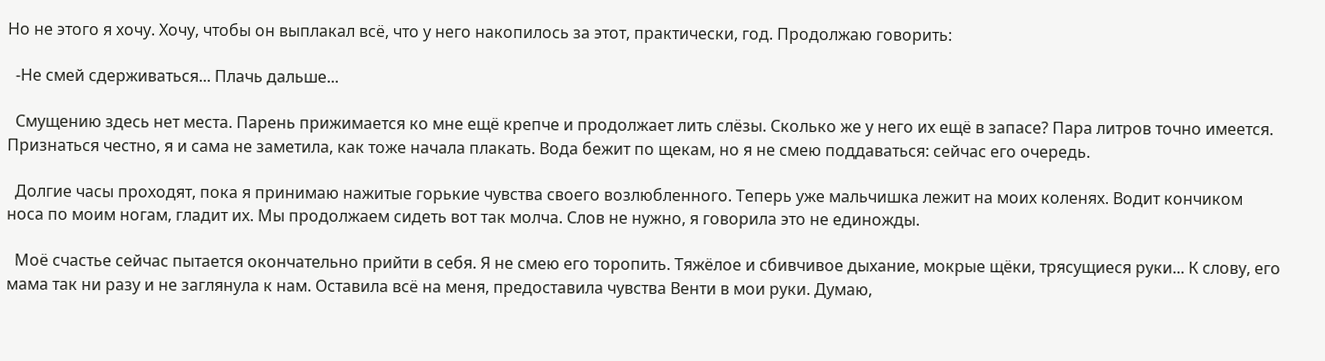Но не этого я хочу. Хочу, чтобы он выплакал всё, что у него накопилось за этот, практически, год. Продолжаю говорить:

  -Не смей сдерживаться... Плачь дальше...

  Смущению здесь нет места. Парень прижимается ко мне ещё крепче и продолжает лить слёзы. Сколько же у него их ещё в запасе? Пара литров точно имеется. Признаться честно, я и сама не заметила, как тоже начала плакать. Вода бежит по щекам, но я не смею поддаваться: сейчас его очередь.

  Долгие часы проходят, пока я принимаю нажитые горькие чувства своего возлюбленного. Теперь уже мальчишка лежит на моих коленях. Водит кончиком носа по моим ногам, гладит их. Мы продолжаем сидеть вот так молча. Слов не нужно, я говорила это не единожды.

  Моё счастье сейчас пытается окончательно прийти в себя. Я не смею его торопить. Тяжёлое и сбивчивое дыхание, мокрые щёки, трясущиеся руки... К слову, его мама так ни разу и не заглянула к нам. Оставила всё на меня, предоставила чувства Венти в мои руки. Думаю,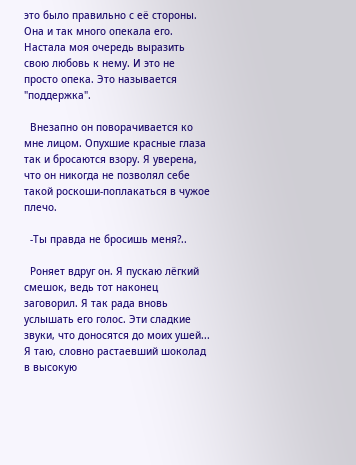это было правильно с её стороны. Она и так много опекала его. Настала моя очередь выразить свою любовь к нему. И это не просто опека. Это называется "поддержка".

  Внезапно он поворачивается ко мне лицом. Опухшие красные глаза так и бросаются взору. Я уверена, что он никогда не позволял себе такой роскоши-поплакаться в чужое плечо.

  -Ты правда не бросишь меня?..

  Роняет вдруг он. Я пускаю лёгкий смешок, ведь тот наконец заговорил. Я так рада вновь услышать его голос. Эти сладкие звуки, что доносятся до моих ушей... Я таю, словно растаевший шоколад в высокую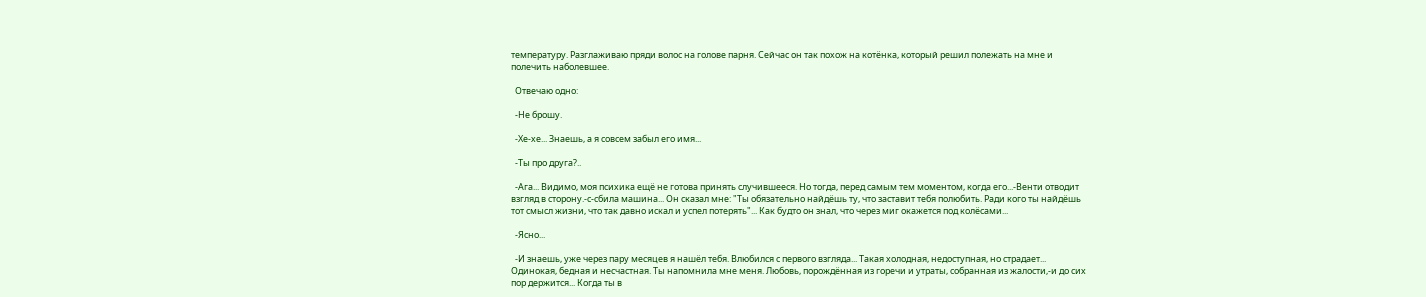температуру. Разглаживаю пряди волос на голове парня. Сейчас он так похож на котёнка, который решил полежать на мне и полечить наболевшее.

  Отвечаю одно:

  -Не брошу.

  -Хе-хе... Знаешь, а я совсем забыл его имя...

  -Ты про друга?..

  -Ага... Видимо, моя психика ещë не готова принять случившееся. Но тогда, перед самым тем моментом, когда его...-Венти отводит взгляд в сторону.-с-сбила машина... Он сказал мне: "Ты обязательно найдёшь ту, что заставит тебя полюбить. Ради кого ты найдёшь тот смысл жизни, что так давно искал и успел потерять"... Как будто он знал, что через миг окажется под колёсами...

  -Ясно...

  -И знаешь, уже через пару месяцев я нашёл тебя. Влюбился с первого взгляда... Такая холодная, недоступная, но страдает... Одинокая, бедная и несчастная. Ты напомнила мне меня. Любовь, порождённая из горечи и утраты, собранная из жалости,-и до сих пор держится... Когда ты в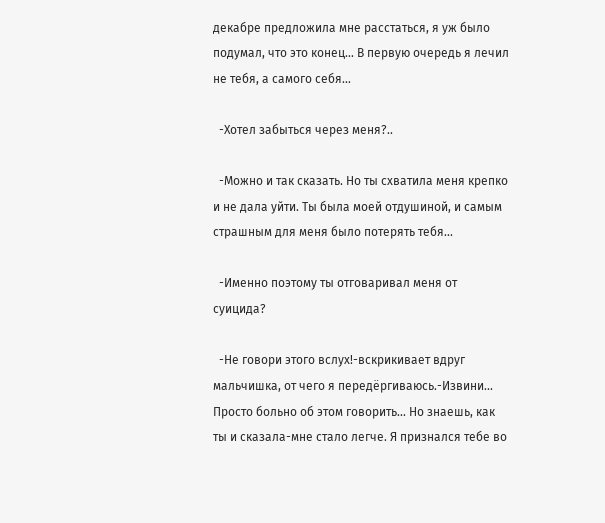декабре предложила мне расстаться, я уж было подумал, что это конец... В первую очередь я лечил не тебя, а самого себя...

  -Хотел забыться через меня?..

  -Можно и так сказать. Но ты схватила меня крепко и не дала уйти. Ты была моей отдушиной, и самым страшным для меня было потерять тебя...

  -Именно поэтому ты отговаривал меня от суицида?

  -Не говори этого вслух!-вскрикивает вдруг мальчишка, от чего я передёргиваюсь.-Извини... Просто больно об этом говорить... Но знаешь, как ты и сказала-мне стало легче. Я признался тебе во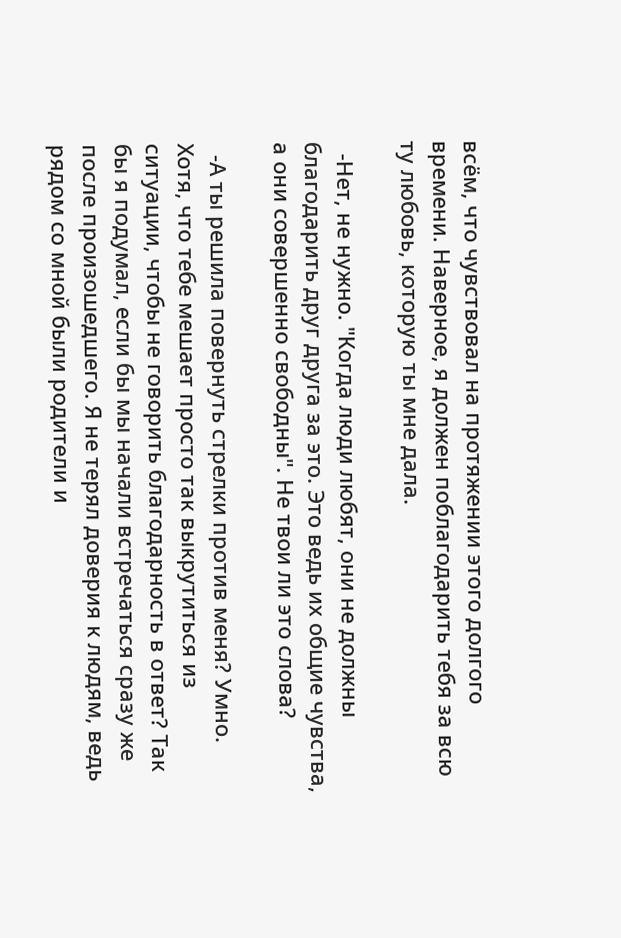всём, что чувствовал на протяжении этого долгого времени. Наверное, я должен поблагодарить тебя за всю ту любовь, которую ты мне дала.

  -Нет, не нужно. "Когда люди любят, они не должны благодарить друг друга за это. Это ведь их общие чувства, а они совершенно свободны". Не твои ли это слова?

  -А ты решила повернуть стрелки против меня? Умно. Хотя, что тебе мешает просто так выкрутиться из ситуации, чтобы не говорить благодарность в ответ? Так бы я подумал, если бы мы начали встречаться сразу же после произошедшего. Я не терял доверия к людям, ведь рядом со мной были родители и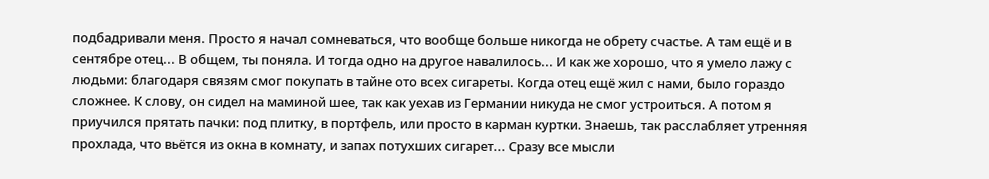подбадривали меня. Просто я начал сомневаться, что вообще больше никогда не обрету счастье. А там ещё и в сентябре отец... В общем, ты поняла. И тогда одно на другое навалилось... И как же хорошо, что я умело лажу с людьми: благодаря связям смог покупать в тайне ото всех сигареты. Когда отец ещё жил с нами, было гораздо сложнее. К слову, он сидел на маминой шее, так как уехав из Германии никуда не смог устроиться. А потом я приучился прятать пачки: под плитку, в портфель, или просто в карман куртки. Знаешь, так расслабляет утренняя прохлада, что вьётся из окна в комнату, и запах потухших сигарет... Сразу все мысли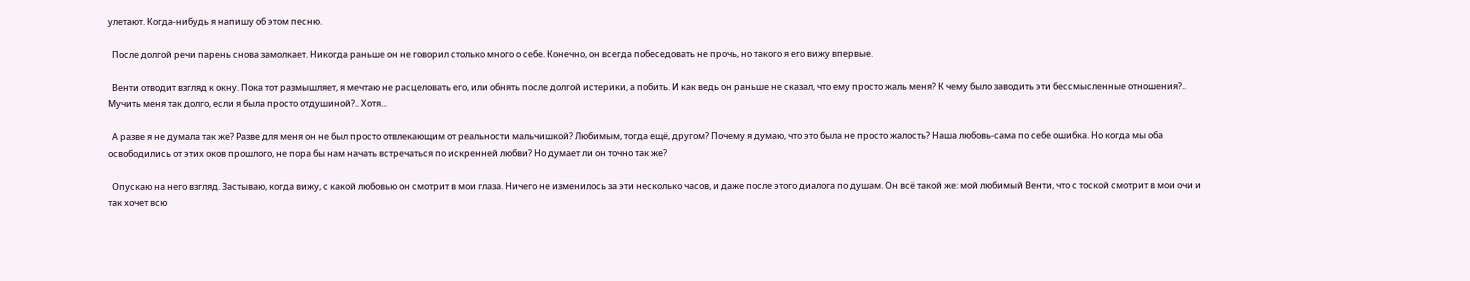улетают. Когда-нибудь я напишу об этом песню.

  После долгой речи парень снова замолкает. Никогда раньше он не говорил столько много о себе. Конечно, он всегда побеседовать не прочь, но такого я его вижу впервые.

  Венти отводит взгляд к окну. Пока тот размышляет, я мечтаю не расцеловать его, или обнять после долгой истерики, а побить. И как ведь он раньше не сказал, что ему просто жаль меня? К чему было заводить эти бессмысленные отношения?.. Мучить меня так долго, если я была просто отдушиной?.. Хотя...

  А разве я не думала так же? Разве для меня он не был просто отвлекающим от реальности мальчишкой? Любимым, тогда ещё, другом? Почему я думаю, что это была не просто жалость? Наша любовь-сама по себе ошибка. Но когда мы оба освободились от этих оков прошлого, не пора бы нам начать встречаться по искренней любви? Но думает ли он точно так же?

  Опускаю на него взгляд. Застываю, когда вижу, с какой любовью он смотрит в мои глаза. Ничего не изменилось за эти несколько часов, и даже после этого диалога по душам. Он всё такой же: мой любимый Венти, что с тоской смотрит в мои очи и так хочет всю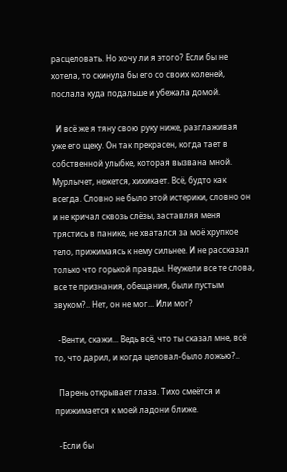расцеловать. Но хочу ли я этого? Если бы не хотела, то скинула бы его со своих коленей, послала куда подальше и убежала домой.

  И всё же я тяну свою руку ниже, разглаживая уже его щеку. Он так прекрасен, когда тает в собственной улыбке, которая вызвана мной. Мурлычет, нежется, хихикает. Всё, будто как всегда. Словно не было этой истерики, словно он и не кричал сквозь слёзы, заставляя меня трястись в панике, не хватался за моё хрупкое тело, прижимаясь к нему сильнее. И не рассказал только что горькой правды. Неужели все те слова, все те признания, обещания, были пустым звуком?.. Нет, он не мог... Или мог?

  -Венти, скажи... Ведь всё, что ты сказал мне, всё то, что дарил, и когда целовал-было ложью?..

  Парень открывает глаза. Тихо смеётся и прижимается к моей ладони ближе.

  -Если бы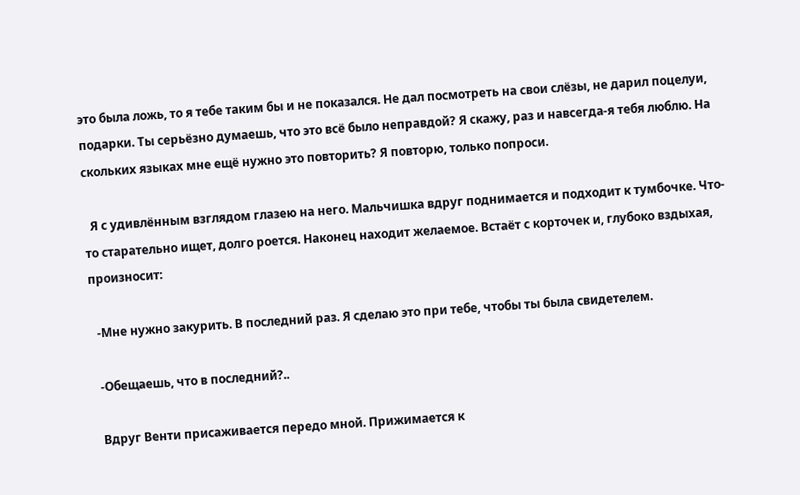это была ложь, то я тебе таким бы и не показался. Не дал посмотреть на свои слёзы, не дарил поцелуи, подарки. Ты серьёзно думаешь, что это всё было неправдой? Я скажу, раз и навсегда-я тебя люблю. На скольких языках мне ещё нужно это повторить? Я повторю, только попроси.

  Я с удивлённым взглядом глазею на него. Мальчишка вдруг поднимается и подходит к тумбочке. Что-то старательно ищет, долго роется. Наконец находит желаемое. Встаёт с корточек и, глубоко вздыхая, произносит:

  -Мне нужно закурить. В последний раз. Я сделаю это при тебе, чтобы ты была свидетелем.

  -Обещаешь, что в последний?..

  Вдруг Венти присаживается передо мной. Прижимается к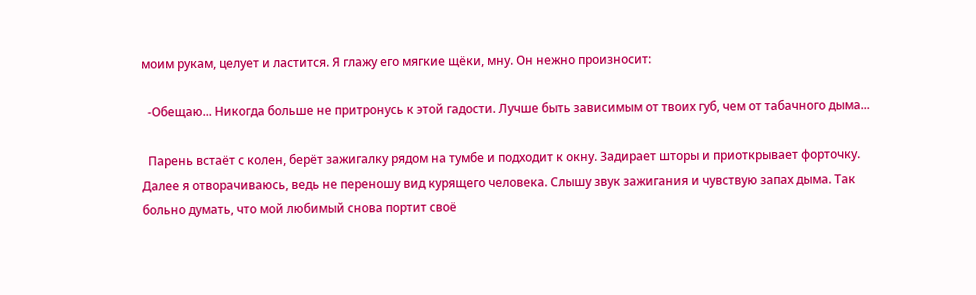моим рукам, целует и ластится. Я глажу его мягкие щёки, мну. Он нежно произносит:

  -Обещаю... Никогда больше не притронусь к этой гадости. Лучше быть зависимым от твоих губ, чем от табачного дыма...

  Парень встаёт с колен, берёт зажигалку рядом на тумбе и подходит к окну. Задирает шторы и приоткрывает форточку. Далее я отворачиваюсь, ведь не переношу вид курящего человека. Слышу звук зажигания и чувствую запах дыма. Так больно думать, что мой любимый снова портит своё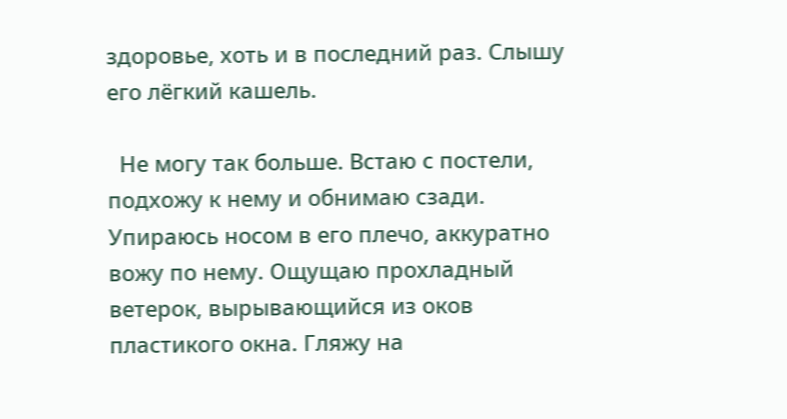здоровье, хоть и в последний раз. Слышу его лёгкий кашель.

  Не могу так больше. Встаю с постели, подхожу к нему и обнимаю сзади. Упираюсь носом в его плечо, аккуратно вожу по нему. Ощущаю прохладный ветерок, вырывающийся из оков пластикого окна. Гляжу на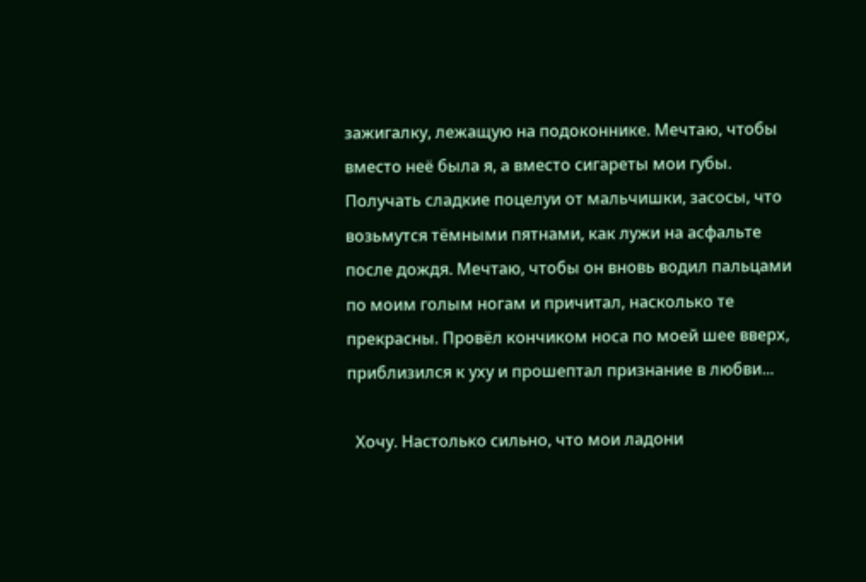зажигалку, лежащую на подоконнике. Мечтаю, чтобы вместо неё была я, а вместо сигареты мои губы. Получать сладкие поцелуи от мальчишки, засосы, что возьмутся тёмными пятнами, как лужи на асфальте после дождя. Мечтаю, чтобы он вновь водил пальцами по моим голым ногам и причитал, насколько те прекрасны. Провёл кончиком носа по моей шее вверх, приблизился к уху и прошептал признание в любви...

  Хочу. Настолько сильно, что мои ладони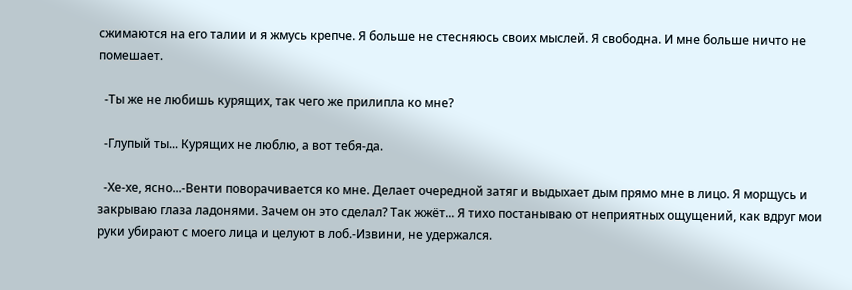сжимаются на его талии и я жмусь крепче. Я больше не стесняюсь своих мыслей. Я свободна. И мне больше ничто не помешает.

  -Ты же не любишь курящих, так чего же прилипла ко мне?

  -Глупый ты... Курящих не люблю, а вот тебя-да.

  -Хе-хе, ясно...-Венти поворачивается ко мне. Делает очередной затяг и выдыхает дым прямо мне в лицо. Я морщусь и закрываю глаза ладонями. Зачем он это сделал? Так жжёт... Я тихо постанываю от неприятных ощущений, как вдруг мои руки убирают с моего лица и целуют в лоб.-Извини, не удержался.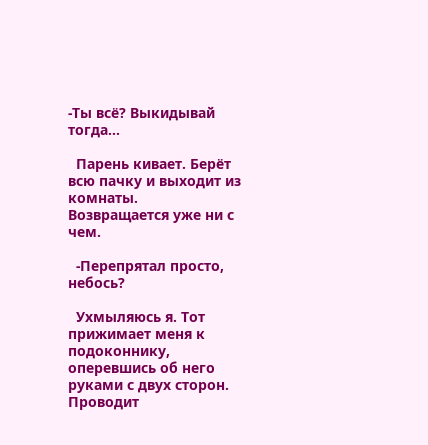-Ты всё? Выкидывай тогда...

  Парень кивает. Берёт всю пачку и выходит из комнаты. Возвращается уже ни с чем.

  -Перепрятал просто, небось?

  Ухмыляюсь я. Тот прижимает меня к подоконнику, оперевшись об него руками с двух сторон. Проводит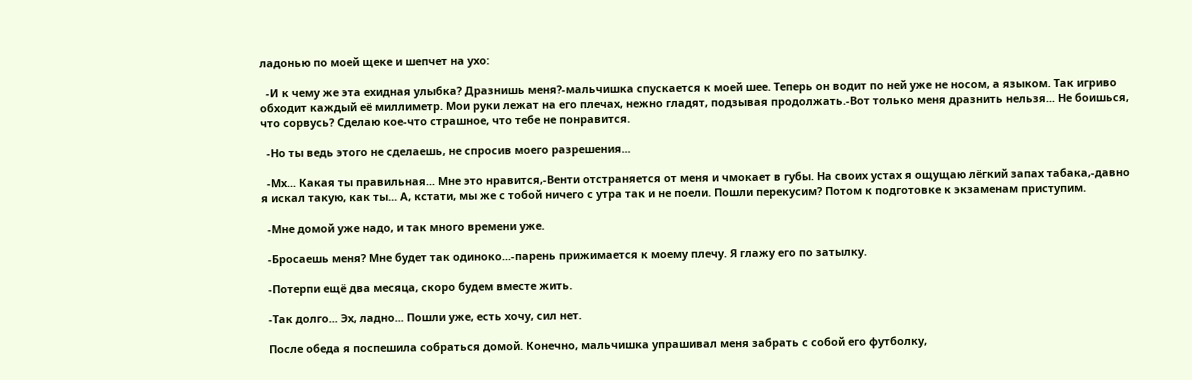ладонью по моей щеке и шепчет на ухо:

  -И к чему же эта ехидная улыбка? Дразнишь меня?-мальчишка спускается к моей шее. Теперь он водит по ней уже не носом, а языком. Так игриво обходит каждый её миллиметр. Мои руки лежат на его плечах, нежно гладят, подзывая продолжать.-Вот только меня дразнить нельзя... Не боишься, что сорвусь? Сделаю кое-что страшное, что тебе не понравится.

  -Но ты ведь этого не сделаешь, не спросив моего разрешения...

  -Мх... Какая ты правильная... Мне это нравится,-Венти отстраняется от меня и чмокает в губы. На своих устах я ощущаю лёгкий запах табака,-давно я искал такую, как ты... А, кстати, мы же с тобой ничего с утра так и не поели. Пошли перекусим? Потом к подготовке к экзаменам приступим.

  -Мне домой уже надо, и так много времени уже.

  -Бросаешь меня? Мне будет так одиноко...-парень прижимается к моему плечу. Я глажу его по затылку.

  -Потерпи ещё два месяца, скоро будем вместе жить.

  -Так долго... Эх, ладно... Пошли уже, есть хочу, сил нет.

  После обеда я поспешила собраться домой. Конечно, мальчишка упрашивал меня забрать с собой его футболку,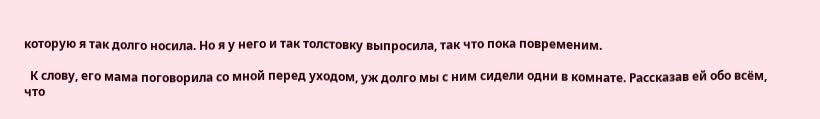которую я так долго носила. Но я у него и так толстовку выпросила, так что пока повременим.

  К слову, его мама поговорила со мной перед уходом, уж долго мы с ним сидели одни в комнате. Рассказав ей обо всём, что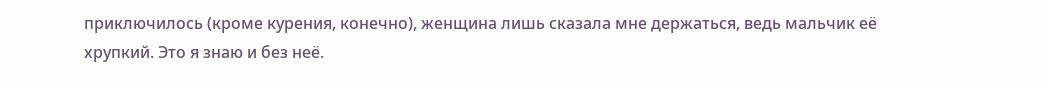приключилось (кроме курения, конечно), женщина лишь сказала мне держаться, ведь мальчик её хрупкий. Это я знаю и без неё.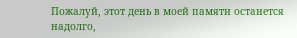Пожалуй, этот день в моей памяти останется надолго,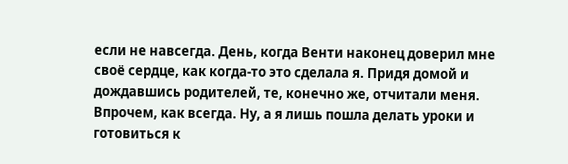если не навсегда. День, когда Венти наконец доверил мне своё сердце, как когда-то это сделала я. Придя домой и дождавшись родителей, те, конечно же, отчитали меня. Впрочем, как всегда. Ну, а я лишь пошла делать уроки и готовиться к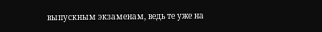выпускным экзаменам, ведь те уже на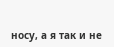носу, а я так и не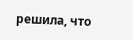решила, что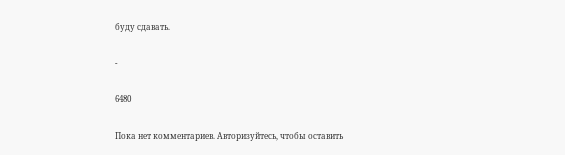буду сдавать.

-

6480

Пока нет комментариев. Авторизуйтесь, чтобы оставить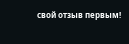свой отзыв первым!